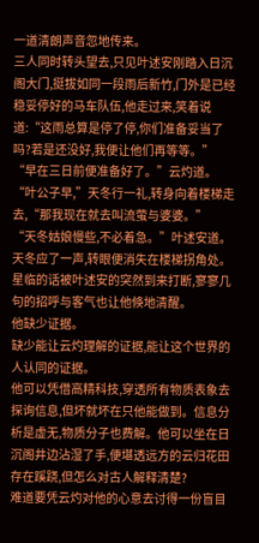一道清朗声音忽地传来。
三人同时转头望去,只见叶述安刚踏入日沉阁大门,挺拔如同一段雨后新竹,门外是已经稳妥停好的马车队伍,他走过来,笑着说道:“这雨总算是停了停,你们准备妥当了吗?若是还没好,我便让他们再等等。”
“早在三日前便准备好了。”云灼道。
“叶公子早,”天冬行一礼,转身向着楼梯走去,“那我现在就去叫流萤与婆婆。”
“天冬姑娘慢些,不必着急。”叶述安道。
天冬应了一声,转眼便消失在楼梯拐角处。
星临的话被叶述安的突然到来打断,寥寥几句的招呼与客气也让他倏地清醒。
他缺少证据。
缺少能让云灼理解的证据,能让这个世界的人认同的证据。
他可以凭借高精科技,穿透所有物质表象去探询信息,但坏就坏在只他能做到。信息分析是虚无,物质分子也费解。他可以坐在日沉阁井边沾湿了手,便堪透远方的云归花田存在蹊跷,但怎么对古人解释清楚?
难道要凭云灼对他的心意去讨得一份盲目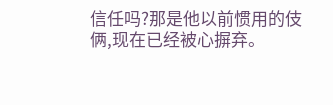信任吗?那是他以前惯用的伎俩,现在已经被心摒弃。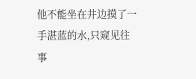他不能坐在井边摸了一手湛蓝的水,只窥见往事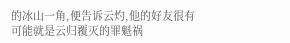的冰山一角,便告诉云灼,他的好友很有可能就是云归覆灭的罪魁祸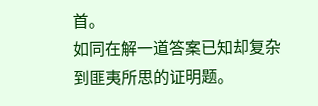首。
如同在解一道答案已知却复杂到匪夷所思的证明题。